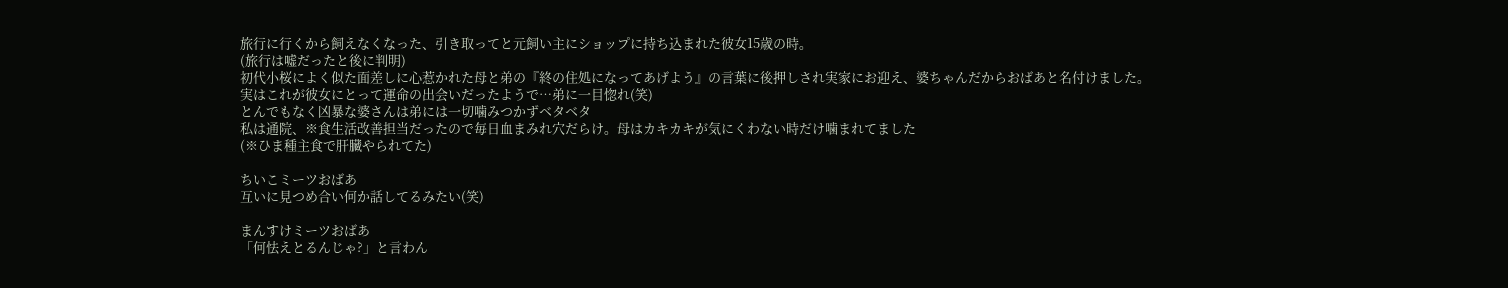旅行に行くから飼えなくなった、引き取ってと元飼い主にショップに持ち込まれた彼女15歳の時。
(旅行は嘘だったと後に判明)
初代小桜によく似た面差しに心惹かれた母と弟の『終の住処になってあげよう』の言葉に後押しされ実家にお迎え、婆ちゃんだからおばあと名付けました。
実はこれが彼女にとって運命の出会いだったようで…弟に一目惚れ(笑)
とんでもなく凶暴な婆さんは弟には一切噛みつかずベタベタ
私は通院、※食生活改善担当だったので毎日血まみれ穴だらけ。母はカキカキが気にくわない時だけ噛まれてました
(※ひま種主食で肝臓やられてた)

ちいこミーツおばあ
互いに見つめ合い何か話してるみたい(笑)

まんすけミーツおばあ
「何怯えとるんじゃ?」と言わん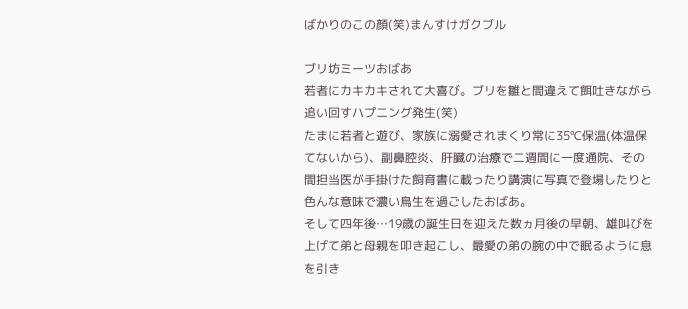ばかりのこの顔(笑)まんすけガクブル

ブリ坊ミーツおばあ
若者にカキカキされて大喜び。ブリを雛と間違えて餌吐きながら追い回すハプニング発生(笑)
たまに若者と遊び、家族に溺愛されまくり常に35℃保温(体温保てないから)、副鼻腔炎、肝臓の治療で二週間に一度通院、その間担当医が手掛けた飼育書に載ったり講演に写真で登場したりと色んな意味で濃い鳥生を過ごしたおばあ。
そして四年後…19歳の誕生日を迎えた数ヵ月後の早朝、雄叫びを上げて弟と母親を叩き起こし、最愛の弟の腕の中で眠るように息を引き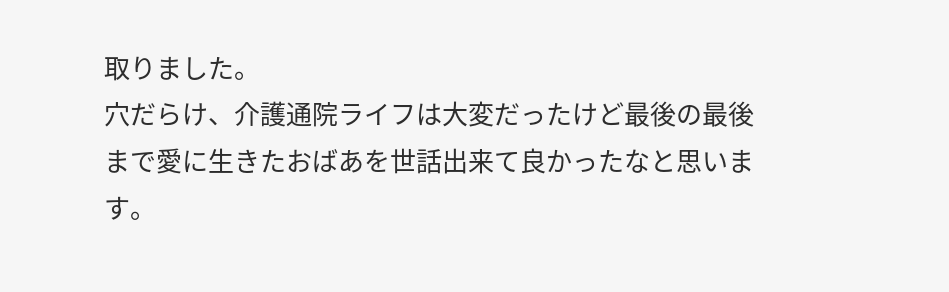取りました。
穴だらけ、介護通院ライフは大変だったけど最後の最後まで愛に生きたおばあを世話出来て良かったなと思います。